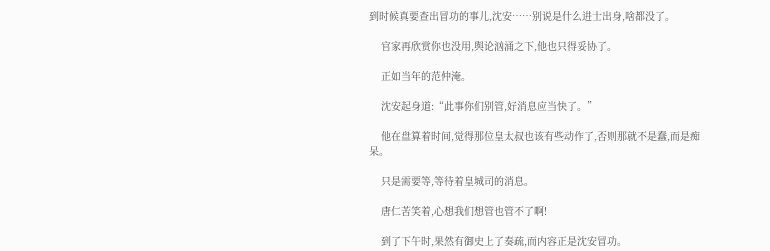到时候真要查出冒功的事儿,沈安……别说是什么进士出身,啥都没了。

    官家再欣赏你也没用,舆论汹涌之下,他也只得妥协了。

    正如当年的范仲淹。

    沈安起身道:“此事你们别管,好消息应当快了。”

    他在盘算着时间,觉得那位皇太叔也该有些动作了,否则那就不是蠢,而是痴呆。

    只是需要等,等待着皇城司的消息。

    唐仁苦笑着,心想我们想管也管不了啊!

    到了下午时,果然有御史上了奏疏,而内容正是沈安冒功。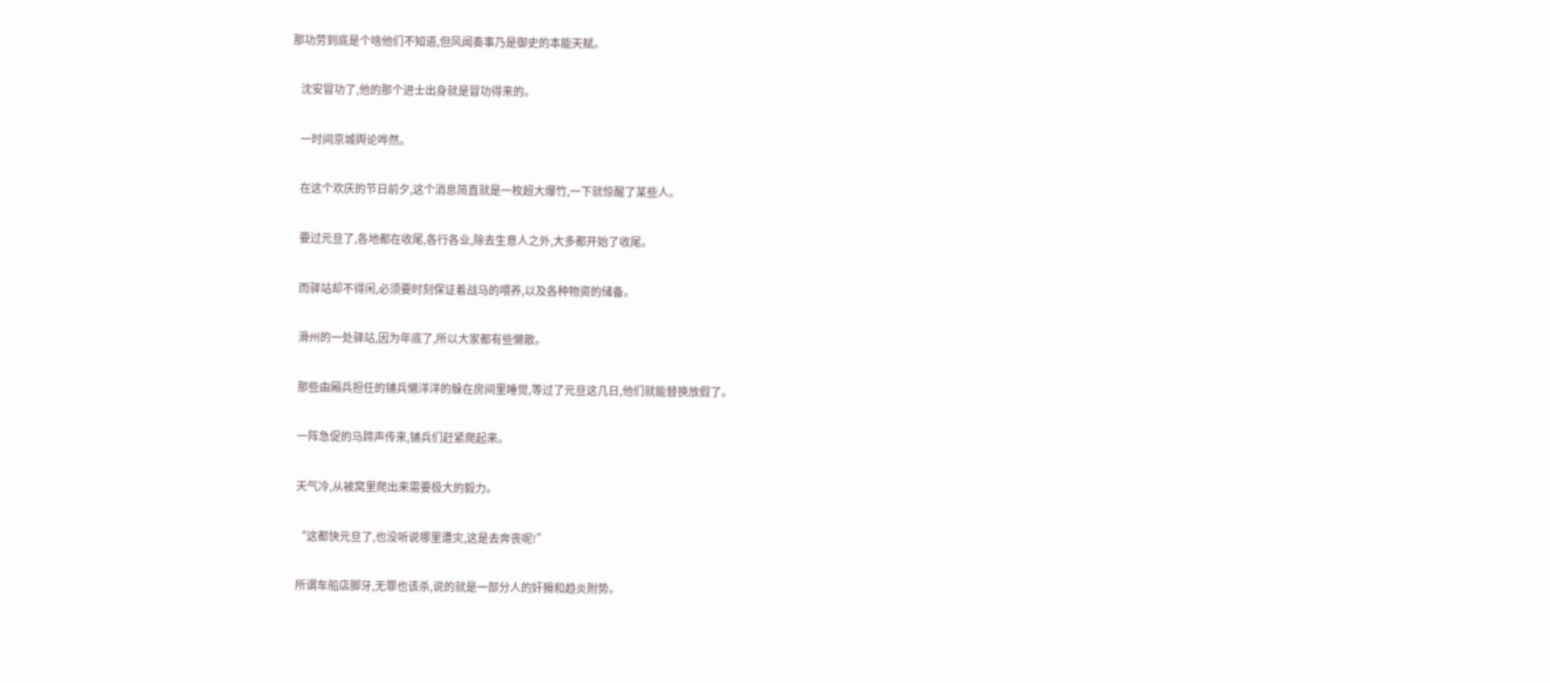那功劳到底是个啥他们不知道,但风闻奏事乃是御史的本能天赋。

    沈安冒功了,他的那个进士出身就是冒功得来的。

    一时间京城舆论哗然。

    在这个欢庆的节日前夕,这个消息简直就是一枚超大爆竹,一下就惊醒了某些人。

    要过元旦了,各地都在收尾,各行各业,除去生意人之外,大多都开始了收尾。

    而驿站却不得闲,必须要时刻保证着战马的喂养,以及各种物资的储备。

    滑州的一处驿站,因为年底了,所以大家都有些懒散。

    那些由厢兵担任的铺兵懒洋洋的躲在房间里睡觉,等过了元旦这几日,他们就能替换放假了。

    一阵急促的马蹄声传来,铺兵们赶紧爬起来。

    天气冷,从被窝里爬出来需要极大的毅力。

    “这都快元旦了,也没听说哪里遭灾,这是去奔丧呢!”

    所谓车船店脚牙,无罪也该杀,说的就是一部分人的奸猾和趋炎附势。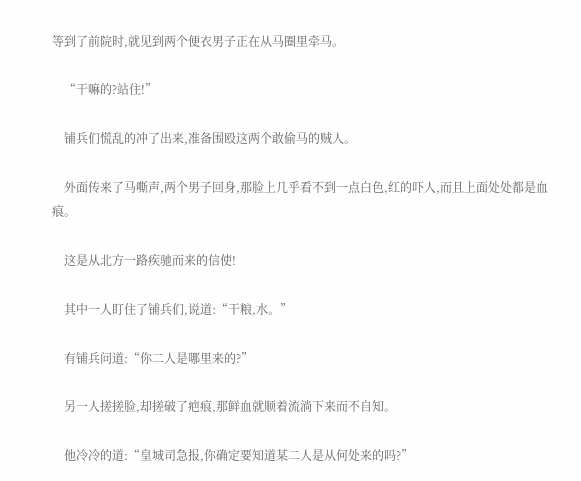等到了前院时,就见到两个便衣男子正在从马圈里牵马。

    “干嘛的?站住!”

    铺兵们慌乱的冲了出来,准备围殴这两个敢偷马的贼人。

    外面传来了马嘶声,两个男子回身,那脸上几乎看不到一点白色,红的吓人,而且上面处处都是血痕。

    这是从北方一路疾驰而来的信使!

    其中一人盯住了铺兵们,说道:“干粮,水。”

    有铺兵问道:“你二人是哪里来的?”

    另一人搓搓脸,却搓破了疤痕,那鲜血就顺着流淌下来而不自知。

    他冷冷的道:“皇城司急报,你确定要知道某二人是从何处来的吗?”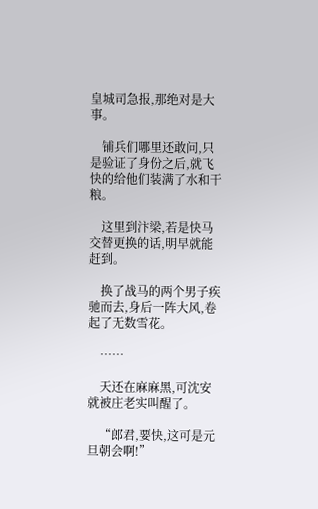皇城司急报,那绝对是大事。

    铺兵们哪里还敢问,只是验证了身份之后,就飞快的给他们装满了水和干粮。

    这里到汴梁,若是快马交替更换的话,明早就能赶到。

    换了战马的两个男子疾驰而去,身后一阵大风,卷起了无数雪花。

    ……

    天还在麻麻黑,可沈安就被庄老实叫醒了。

    “郎君,要快,这可是元旦朝会啊!”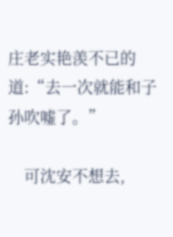庄老实艳羡不已的道:“去一次就能和子孙吹嘘了。”

    可沈安不想去,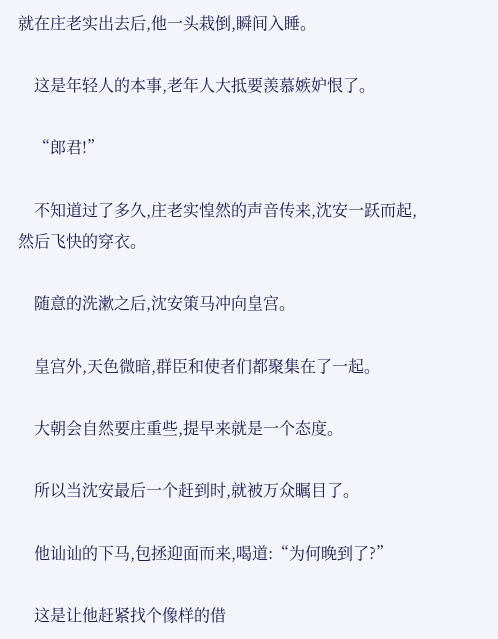就在庄老实出去后,他一头栽倒,瞬间入睡。

    这是年轻人的本事,老年人大抵要羡慕嫉妒恨了。

    “郎君!”

    不知道过了多久,庄老实惶然的声音传来,沈安一跃而起,然后飞快的穿衣。

    随意的洗漱之后,沈安策马冲向皇宫。

    皇宫外,天色微暗,群臣和使者们都聚集在了一起。

    大朝会自然要庄重些,提早来就是一个态度。

    所以当沈安最后一个赶到时,就被万众瞩目了。

    他讪讪的下马,包拯迎面而来,喝道:“为何晚到了?”

    这是让他赶紧找个像样的借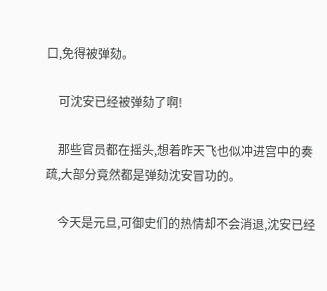口,免得被弹劾。

    可沈安已经被弹劾了啊!

    那些官员都在摇头,想着昨天飞也似冲进宫中的奏疏,大部分竟然都是弹劾沈安冒功的。

    今天是元旦,可御史们的热情却不会消退,沈安已经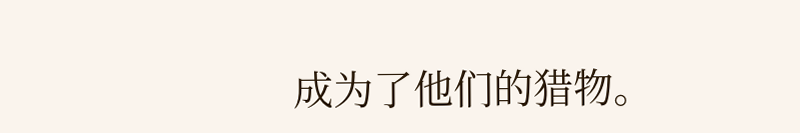成为了他们的猎物。